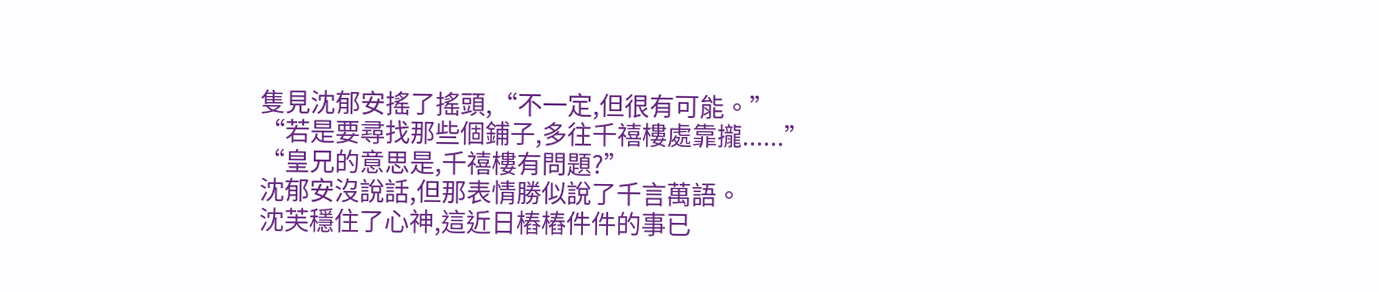隻見沈郁安搖了搖頭,“不一定,但很有可能。”
“若是要尋找那些個鋪子,多往千禧樓處靠攏......”
“皇兄的意思是,千禧樓有問題?”
沈郁安沒說話,但那表情勝似說了千言萬語。
沈芙穩住了心神,這近日樁樁件件的事已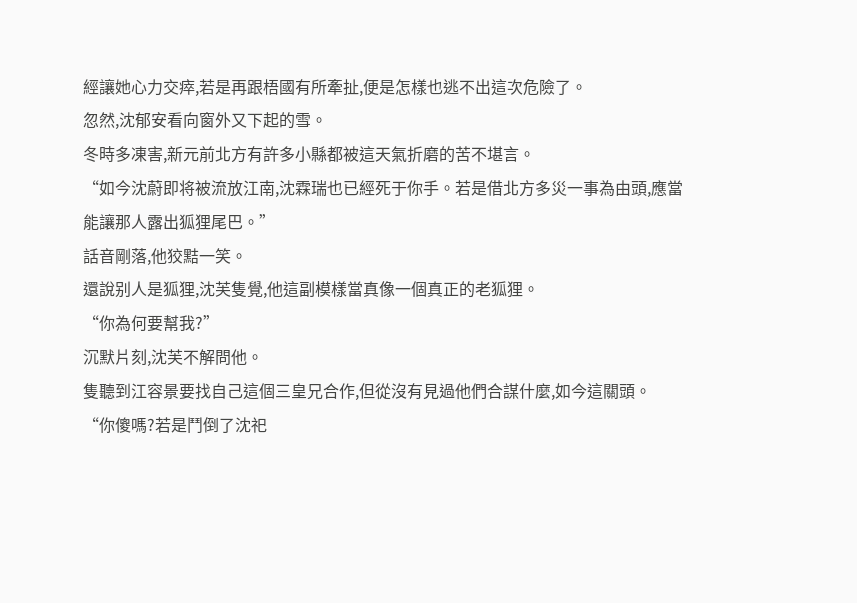經讓她心力交瘁,若是再跟梧國有所牽扯,便是怎樣也逃不出這次危險了。
忽然,沈郁安看向窗外又下起的雪。
冬時多凍害,新元前北方有許多小縣都被這天氣折磨的苦不堪言。
“如今沈蔚即将被流放江南,沈霖瑞也已經死于你手。若是借北方多災一事為由頭,應當能讓那人露出狐狸尾巴。”
話音剛落,他狡黠一笑。
還說别人是狐狸,沈芙隻覺,他這副模樣當真像一個真正的老狐狸。
“你為何要幫我?”
沉默片刻,沈芙不解問他。
隻聽到江容景要找自己這個三皇兄合作,但從沒有見過他們合謀什麼,如今這關頭。
“你傻嗎?若是鬥倒了沈祀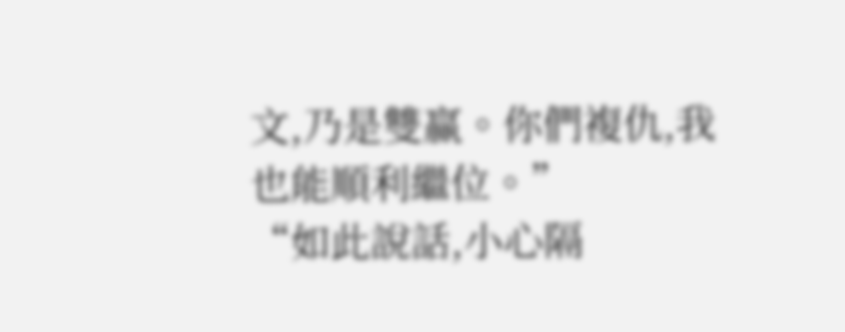文,乃是雙赢。你們複仇,我也能順利繼位。”
“如此說話,小心隔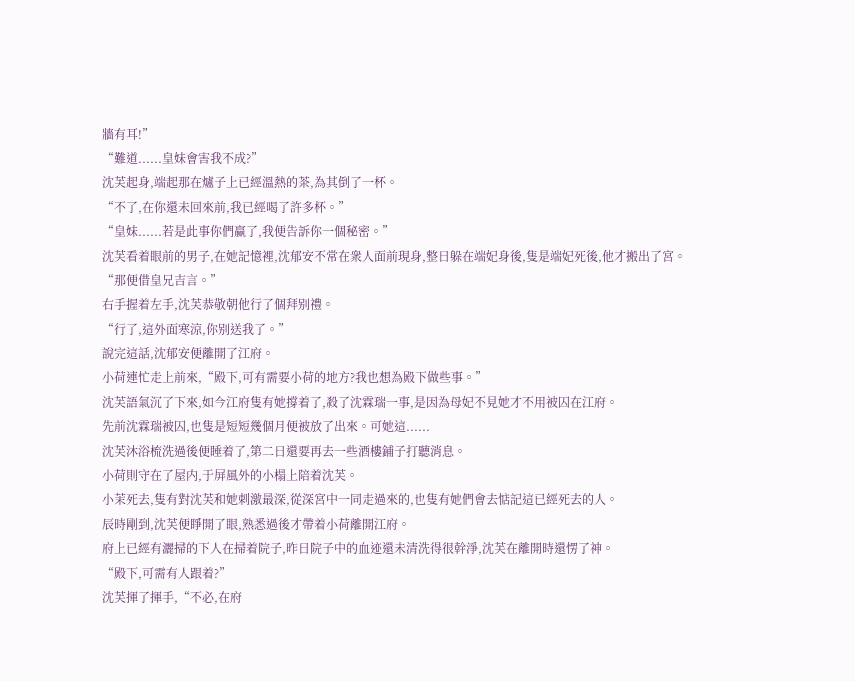牆有耳!”
“難道......皇妹會害我不成?”
沈芙起身,端起那在爐子上已經溫熱的茶,為其倒了一杯。
“不了,在你還未回來前,我已經喝了許多杯。”
“皇妹......若是此事你們赢了,我便告訴你一個秘密。”
沈芙看着眼前的男子,在她記憶裡,沈郁安不常在衆人面前現身,整日躲在端妃身後,隻是端妃死後,他才搬出了宮。
“那便借皇兄吉言。”
右手握着左手,沈芙恭敬朝他行了個拜别禮。
“行了,這外面寒涼,你别送我了。”
說完這話,沈郁安便離開了江府。
小荷連忙走上前來,“殿下,可有需要小荷的地方?我也想為殿下做些事。”
沈芙語氣沉了下來,如今江府隻有她撐着了,殺了沈霖瑞一事,是因為母妃不見她才不用被囚在江府。
先前沈霖瑞被囚,也隻是短短幾個月便被放了出來。可她這......
沈芙沐浴梳洗過後便睡着了,第二日還要再去一些酒樓鋪子打聽消息。
小荷則守在了屋内,于屏風外的小榻上陪着沈芙。
小茉死去,隻有對沈芙和她刺激最深,從深宮中一同走過來的,也隻有她們會去惦記這已經死去的人。
辰時剛到,沈芙便睜開了眼,熟悉過後才帶着小荷離開江府。
府上已經有灑掃的下人在掃着院子,昨日院子中的血迹還未清洗得很幹淨,沈芙在離開時還愣了神。
“殿下,可需有人跟着?”
沈芙揮了揮手,“不必,在府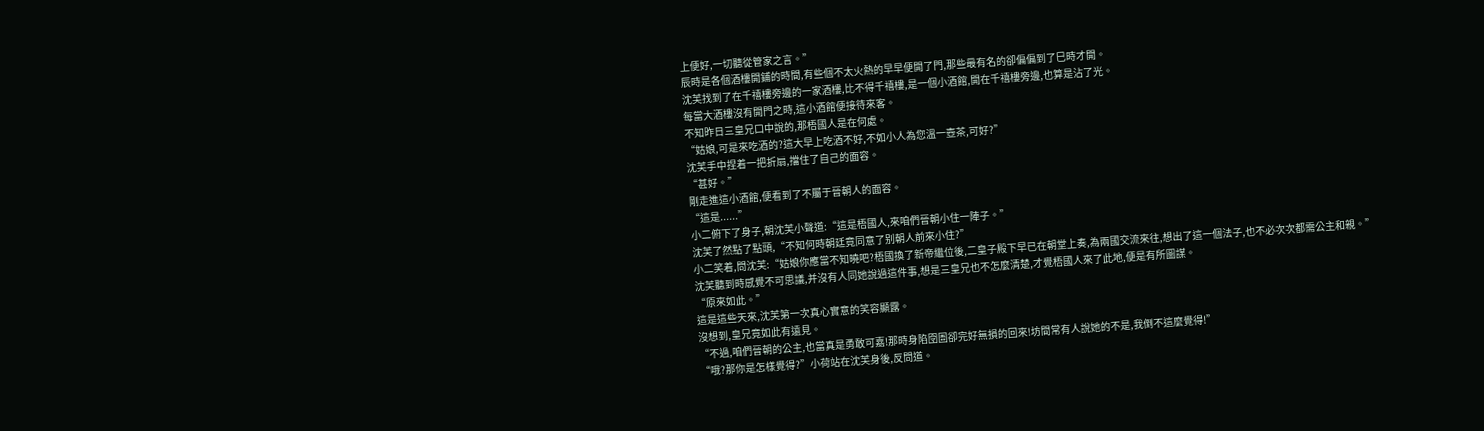上便好,一切聽從管家之言。”
辰時是各個酒樓開鋪的時間,有些個不太火熱的早早便開了門,那些最有名的卻偏偏到了巳時才開。
沈芙找到了在千禧樓旁邊的一家酒樓,比不得千禧樓,是一個小酒館,開在千禧樓旁邊,也算是沾了光。
每當大酒樓沒有開門之時,這小酒館便接待來客。
不知昨日三皇兄口中說的,那梧國人是在何處。
“姑娘,可是來吃酒的?這大早上吃酒不好,不如小人為您溫一壺茶,可好?”
沈芙手中捏着一把折扇,擋住了自己的面容。
“甚好。”
剛走進這小酒館,便看到了不屬于晉朝人的面容。
“這是......”
小二俯下了身子,朝沈芙小聲道:“這是梧國人,來咱們晉朝小住一陣子。”
沈芙了然點了點頭,“不知何時朝廷竟同意了别朝人前來小住?”
小二笑着,問沈芙:“姑娘你應當不知曉吧?梧國換了新帝繼位後,二皇子殿下早已在朝堂上奏,為兩國交流來往,想出了這一個法子,也不必次次都需公主和親。”
沈芙聽到時感覺不可思議,并沒有人同她說過這件事,想是三皇兄也不怎麼清楚,才覺梧國人來了此地,便是有所圖謀。
“原來如此。”
這是這些天來,沈芙第一次真心實意的笑容顯露。
沒想到,皇兄竟如此有遠見。
“不過,咱們晉朝的公主,也當真是勇敢可嘉!那時身陷囹圄卻完好無損的回來!坊間常有人說她的不是,我倒不這麼覺得!”
“哦?那你是怎樣覺得?”小荷站在沈芙身後,反問道。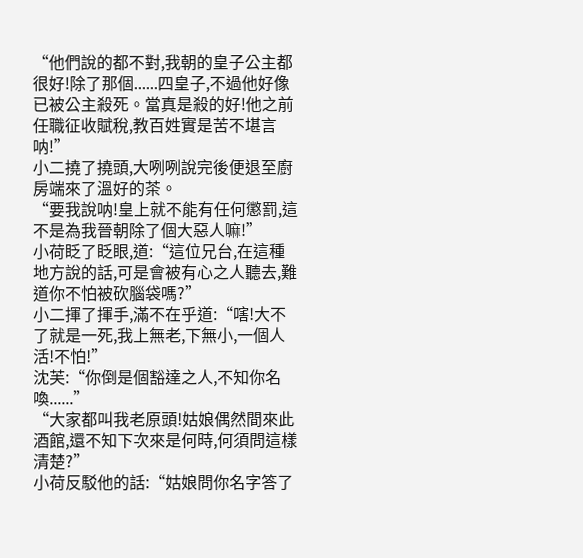“他們說的都不對,我朝的皇子公主都很好!除了那個......四皇子,不過他好像已被公主殺死。當真是殺的好!他之前任職征收賦稅,教百姓實是苦不堪言呐!”
小二撓了撓頭,大咧咧說完後便退至廚房端來了溫好的茶。
“要我說呐!皇上就不能有任何懲罰,這不是為我晉朝除了個大惡人嘛!”
小荷眨了眨眼,道:“這位兄台,在這種地方說的話,可是會被有心之人聽去,難道你不怕被砍腦袋嗎?”
小二揮了揮手,滿不在乎道:“嗐!大不了就是一死,我上無老,下無小,一個人活!不怕!”
沈芙:“你倒是個豁達之人,不知你名喚......”
“大家都叫我老原頭!姑娘偶然間來此酒館,還不知下次來是何時,何須問這樣清楚?”
小荷反駁他的話:“姑娘問你名字答了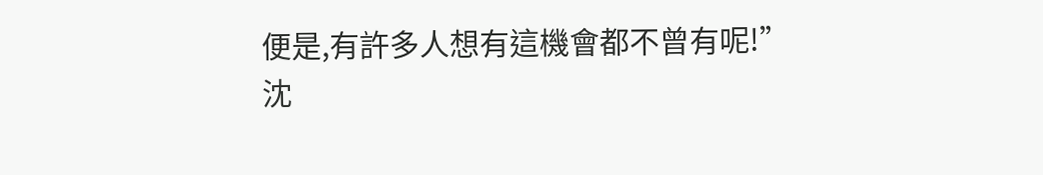便是,有許多人想有這機會都不曾有呢!”
沈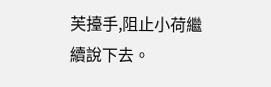芙擡手,阻止小荷繼續說下去。